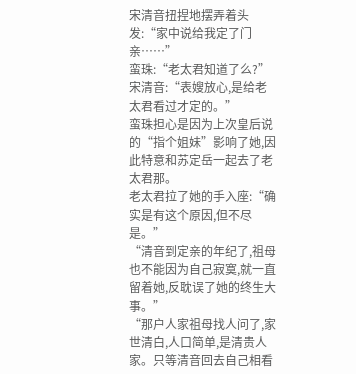宋清音扭捏地摆弄着头发:“家中说给我定了门亲……”
蛮珠:“老太君知道了么?”
宋清音:“表嫂放心,是给老太君看过才定的。”
蛮珠担心是因为上次皇后说的“指个姐妹”影响了她,因此特意和苏定岳一起去了老太君那。
老太君拉了她的手入座:“确实是有这个原因,但不尽是。”
“清音到定亲的年纪了,祖母也不能因为自己寂寞,就一直留着她,反耽误了她的终生大事。”
“那户人家祖母找人问了,家世清白,人口简单,是清贵人家。只等清音回去自己相看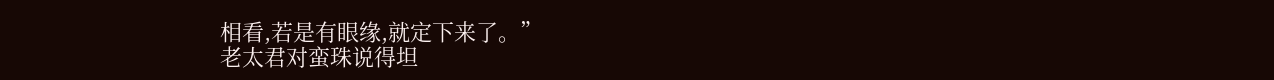相看,若是有眼缘,就定下来了。”
老太君对蛮珠说得坦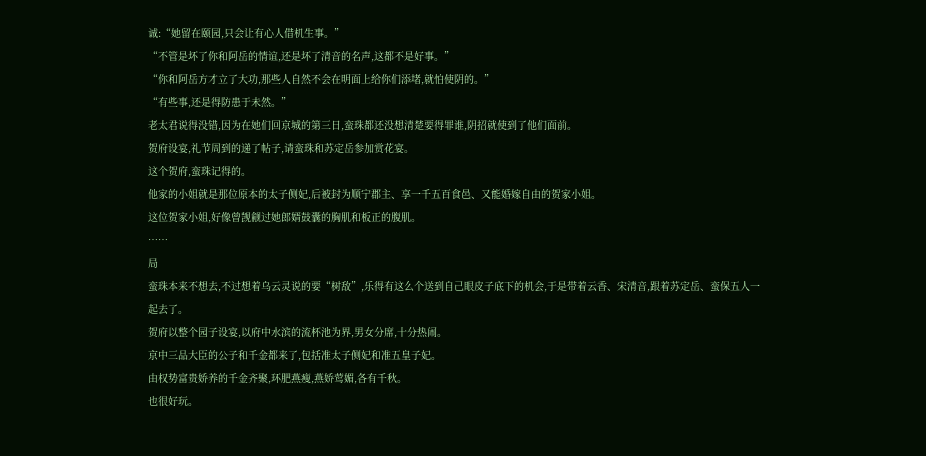诚:“她留在颐园,只会让有心人借机生事。”
“不管是坏了你和阿岳的情谊,还是坏了清音的名声,这都不是好事。”
“你和阿岳方才立了大功,那些人自然不会在明面上给你们添堵,就怕使阴的。”
“有些事,还是得防患于未然。”
老太君说得没错,因为在她们回京城的第三日,蛮珠都还没想清楚要得罪谁,阴招就使到了他们面前。
贺府设宴,礼节周到的递了帖子,请蛮珠和苏定岳参加赏花宴。
这个贺府,蛮珠记得的。
他家的小姐就是那位原本的太子侧妃,后被封为顺宁郡主、享一千五百食邑、又能婚嫁自由的贺家小姐。
这位贺家小姐,好像曾觊觎过她郎婿鼓囊的胸肌和板正的腹肌。
……
局
蛮珠本来不想去,不过想着乌云灵说的要“树敌”,乐得有这么个送到自己眼皮子底下的机会,于是带着云香、宋清音,跟着苏定岳、蛮保五人一起去了。
贺府以整个园子设宴,以府中水滨的流杯池为界,男女分席,十分热闹。
京中三品大臣的公子和千金都来了,包括准太子侧妃和准五皇子妃。
由权势富贵娇养的千金齐聚,环肥燕瘦,燕娇莺媚,各有千秋。
也很好玩。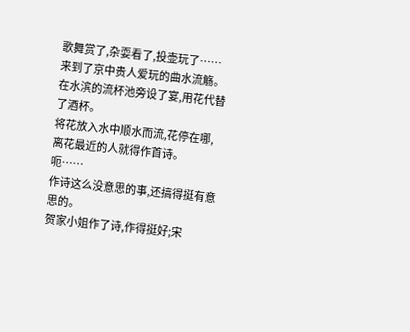歌舞赏了,杂耍看了,投壶玩了……来到了京中贵人爱玩的曲水流觞。
在水滨的流杯池旁设了宴,用花代替了酒杯。
将花放入水中顺水而流,花停在哪,离花最近的人就得作首诗。
呃……
作诗这么没意思的事,还搞得挺有意思的。
贺家小姐作了诗,作得挺好;宋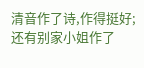清音作了诗,作得挺好;还有别家小姐作了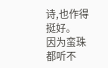诗,也作得挺好。
因为蛮珠都听不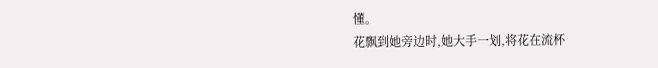懂。
花飘到她旁边时,她大手一划,将花在流杯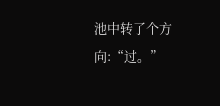池中转了个方向:“过。”